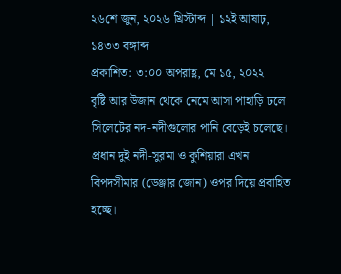২৬শে জুন, ২০২৬ খ্রিস্টাব্দ | ১২ই আষাঢ়, ১৪৩৩ বঙ্গাব্দ
প্রকাশিত: ৩:০০ অপরাহ্ণ, মে ১৫, ২০২২
বৃষ্টি আর উজান থেকে নেমে আসা পাহাড়ি ঢলে সিলেটের নদ-নদীগুলোর পানি বেড়েই চলেছে। প্রধান দুই নদী-সুরমা ও কুশিয়ারা এখন বিপদসীমার (ডেঞ্জার জোন) ওপর দিয়ে প্রবাহিত হচ্ছে।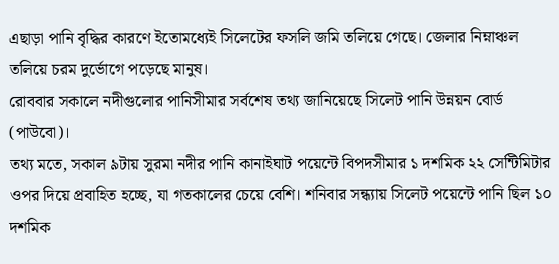এছাড়া পানি বৃদ্ধির কারণে ইতোমধ্যেই সিলেটের ফসলি জমি তলিয়ে গেছে। জেলার নিম্নাঞ্চল তলিয়ে চরম দুর্ভোগে পড়েছে মানুষ।
রোববার সকালে নদীগুলোর পানিসীমার সর্বশেষ তথ্য জানিয়েছে সিলেট পানি উন্নয়ন বোর্ড (পাউবো)।
তথ্য মতে, সকাল ৯টায় সুরমা নদীর পানি কানাইঘাট পয়েন্টে বিপদসীমার ১ দশমিক ২২ সেন্টিমিটার ওপর দিয়ে প্রবাহিত হচ্ছে, যা গতকালের চেয়ে বেশি। শনিবার সন্ধ্যায় সিলেট পয়েন্টে পানি ছিল ১০ দশমিক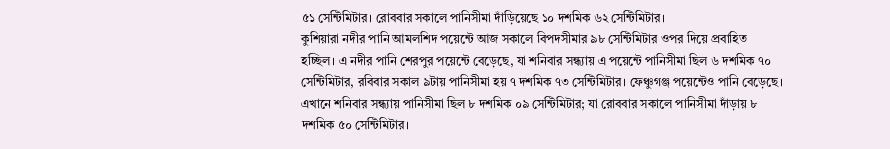৫১ সেন্টিমিটার। রোববার সকালে পানিসীমা দাঁড়িয়েছে ১০ দশমিক ৬২ সেন্টিমিটার।
কুশিয়ারা নদীর পানি আমলশিদ পয়েন্টে আজ সকালে বিপদসীমার ৯৮ সেন্টিমিটার ওপর দিয়ে প্রবাহিত হচ্ছিল। এ নদীর পানি শেরপুর পয়েন্টে বেড়েছে, যা শনিবার সন্ধ্যায় এ পয়েন্টে পানিসীমা ছিল ৬ দশমিক ৭০ সেন্টিমিটার, রবিবার সকাল ৯টায় পানিসীমা হয় ৭ দশমিক ৭৩ সেন্টিমিটার। ফেঞ্চুগঞ্জ পয়েন্টেও পানি বেড়েছে। এখানে শনিবার সন্ধ্যায় পানিসীমা ছিল ৮ দশমিক ০৯ সেন্টিমিটার; যা রোববার সকালে পানিসীমা দাঁড়ায় ৮ দশমিক ৫০ সেন্টিমিটার।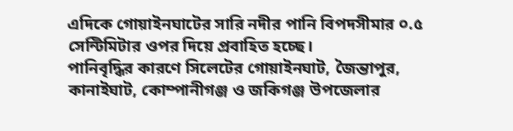এদিকে গোয়াইনঘাটের সারি নদীর পানি বিপদসীমার ০.৫ সেন্টিমিটার ওপর দিয়ে প্রবাহিত হচ্ছে।
পানিবৃদ্ধির কারণে সিলেটের গোয়াইনঘাট, জৈন্তাপুর, কানাইঘাট, কোম্পানীগঞ্জ ও জকিগঞ্জ উপজেলার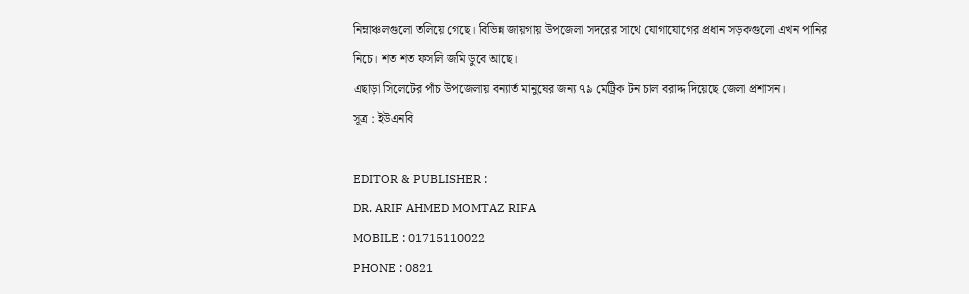নিম্নাঞ্চলগুলো তলিয়ে গেছে। বিভিন্ন জায়গায় উপজেলা সদরের সাথে যোগাযোগের প্রধান সড়কগুলো এখন পানির নিচে। শত শত ফসলি জমি ডুবে আছে।
এছাড়া সিলেটের পাঁচ উপজেলায় বন্যার্ত মানুষের জন্য ৭৯ মেট্রিক টন চাল বরাদ্দ দিয়েছে জেলা প্রশাসন।
সূত্র : ইউএনবি

EDITOR & PUBLISHER :
DR. ARIF AHMED MOMTAZ RIFA
MOBILE : 01715110022
PHONE : 0821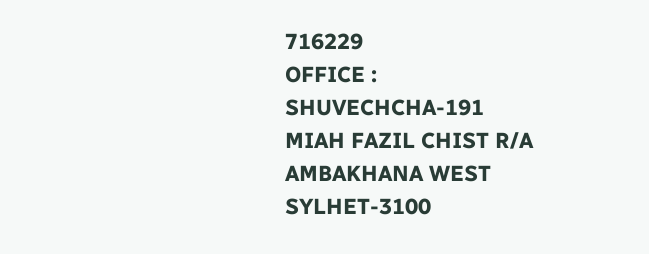716229
OFFICE : SHUVECHCHA-191
MIAH FAZIL CHIST R/A
AMBAKHANA WEST
SYLHET-3100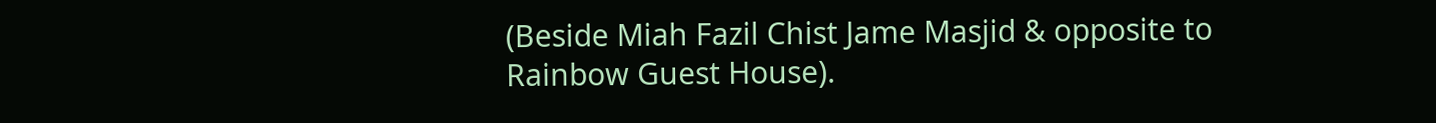(Beside Miah Fazil Chist Jame Masjid & opposite to Rainbow Guest House).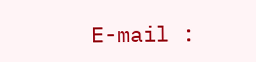E-mail :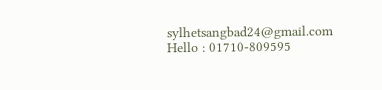sylhetsangbad24@gmail.com
Hello : 01710-809595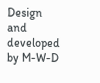Design and developed by M-W-D